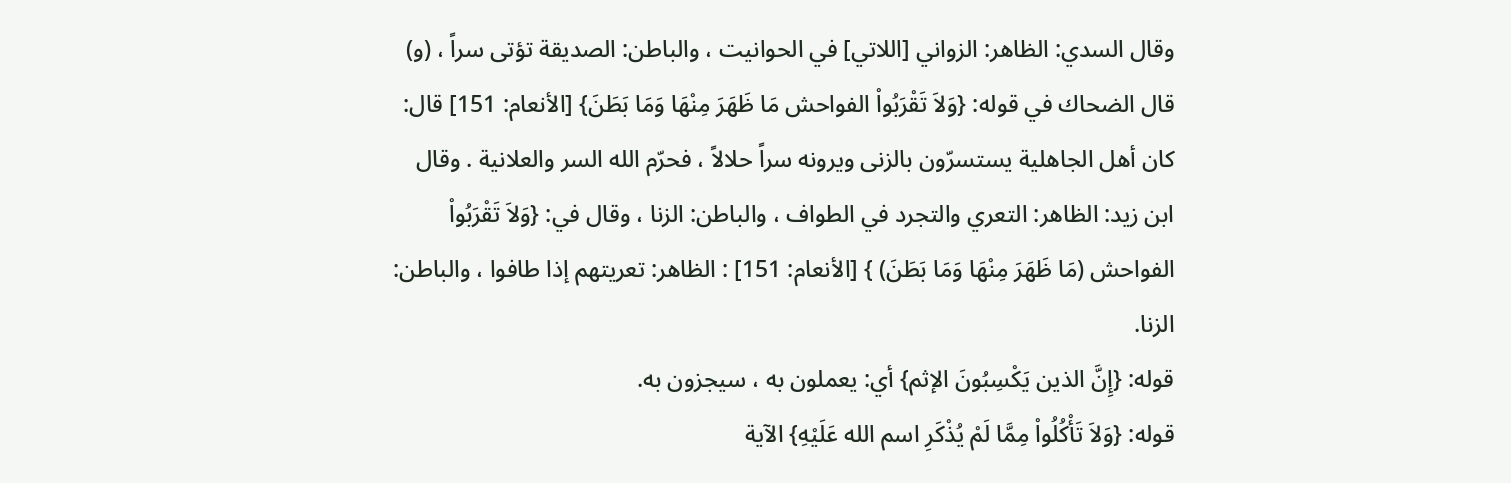وقال السدي: الظاهر: الزواني [اللاتي] في الحوانيت ، والباطن: الصديقة تؤتى سراً ، (و) قال الضحاك في قوله: {وَلاَ تَقْرَبُواْ الفواحش مَا ظَهَرَ مِنْهَا وَمَا بَطَنَ} [الأنعام: 151] قال: كان أهل الجاهلية يستسرّون بالزنى ويرونه سراً حلالاً ، فحرّم الله السر والعلانية . وقال ابن زيد: الظاهر: التعري والتجرد في الطواف ، والباطن: الزنا ، وقال في: {وَلاَ تَقْرَبُواْ الفواحش (مَا ظَهَرَ مِنْهَا وَمَا بَطَنَ) } [الأنعام: 151] : الظاهر: تعريتهم إذا طافوا ، والباطن: الزنا.
قوله: {إِنَّ الذين يَكْسِبُونَ الإثم} أي: يعملون به ، سيجزون به.
قوله: {وَلاَ تَأْكُلُواْ مِمَّا لَمْ يُذْكَرِ اسم الله عَلَيْهِ} الآية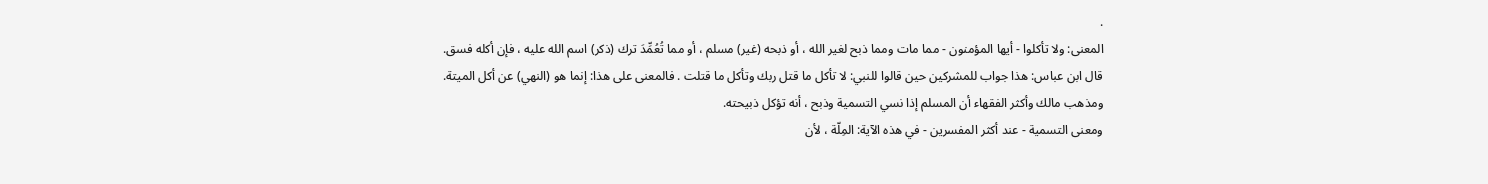.
المعنى: ولا تأكلوا - أيها المؤمنون - مما مات ومما ذبح لغير الله ، أو ذبحه (غير) مسلم ، أو مما تُعُمِّدَ ترك (ذكر) اسم الله عليه ، فإن أكله فسق.
قال ابن عباس: هذا جواب للمشركين حين قالوا للنبي: لا تأكل ما قتل ربك وتأكل ما قتلت . فالمعنى على هذا: إنما هو (النهي) عن أكل الميتة.
ومذهب مالك وأكثر الفقهاء أن المسلم إذا نسي التسمية وذبح ، أنه تؤكل ذبيحته.
ومعنى التسمية - عند أكثر المفسرين - في هذه الآية: المِلّة ، لأن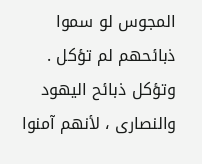المجوس لو سموا ذبائحهم لم تؤكل .
وتؤكل ذبائح اليهود والنصارى ، لأنهم آمنوا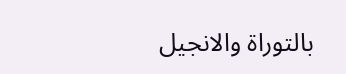بالتوراة والانجيل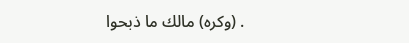. (وكره) مالك ما ذبحوا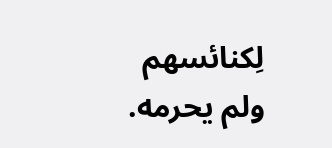لِكنائسهم ولم يحرمه.